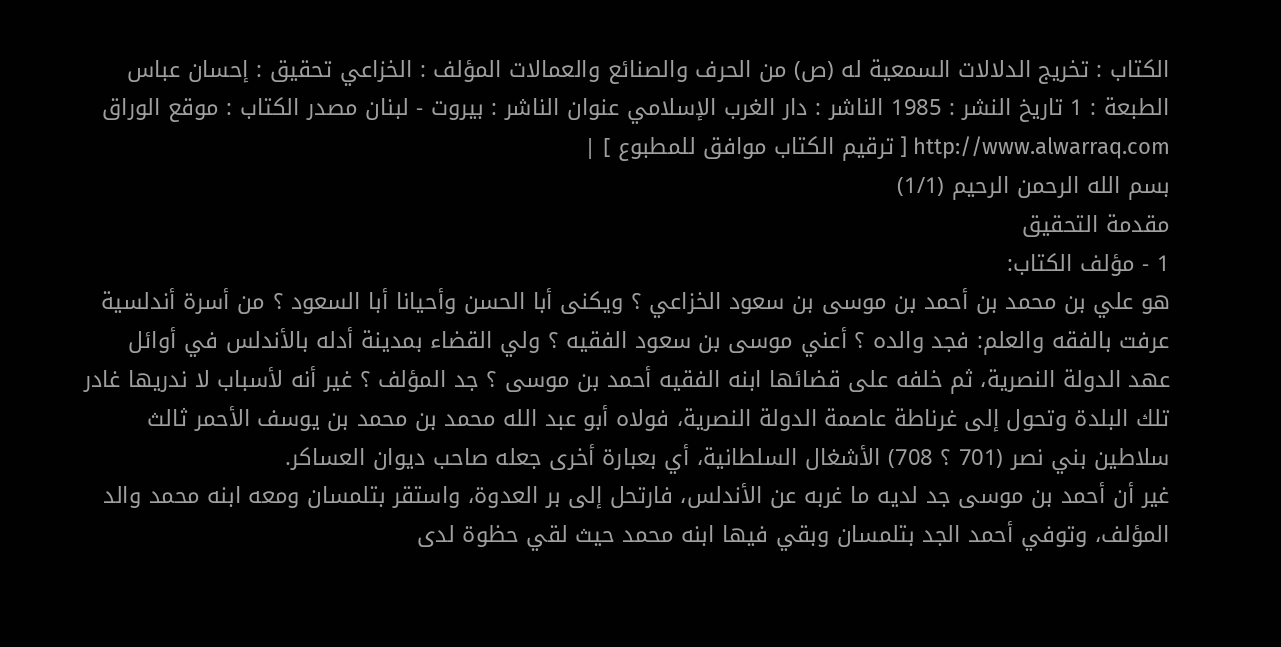الكتاب : تخريج الدلالات السمعية له (ص) من الحرف والصنائع والعمالات المؤلف : الخزاعي تحقيق : إحسان عباس الطبعة : 1 تاريخ النشر : 1985 الناشر : دار الغرب الإسلامي عنوان الناشر : بيروت - لبنان مصدر الكتاب : موقع الوراق http://www.alwarraq.com [ ترقيم الكتاب موافق للمطبوع ] |
بسم الله الرحمن الرحيم (1/1)
مقدمة التحقيق
1 - مؤلف الكتاب:
هو علي بن محمد بن أحمد بن موسى بن سعود الخزاعي ؟ ويكنى أبا الحسن وأحيانا أبا السعود ؟ من أسرة أندلسية عرفت بالفقه والعلم: فجد والده ؟ أعني موسى بن سعود الفقيه ؟ ولي القضاء بمدينة أدله بالأندلس في أوائل عهد الدولة النصرية، ثم خلفه على قضائها ابنه الفقيه أحمد بن موسى ؟ جد المؤلف ؟ غير أنه لأسباب لا ندريها غادر تلك البلدة وتحول إلى غرناطة عاصمة الدولة النصرية، فولاه أبو عبد الله محمد بن محمد بن يوسف الأحمر ثالث سلاطين بني نصر (701 ؟ 708) الأشغال السلطانية، أي بعبارة أخرى جعله صاحب ديوان العساكر.
غير أن أحمد بن موسى جد لديه ما غربه عن الأندلس، فارتحل إلى بر العدوة، واستقر بتلمسان ومعه ابنه محمد والد المؤلف، وتوفي أحمد الجد بتلمسان وبقي فيها ابنه محمد حيث لقي حظوة لدى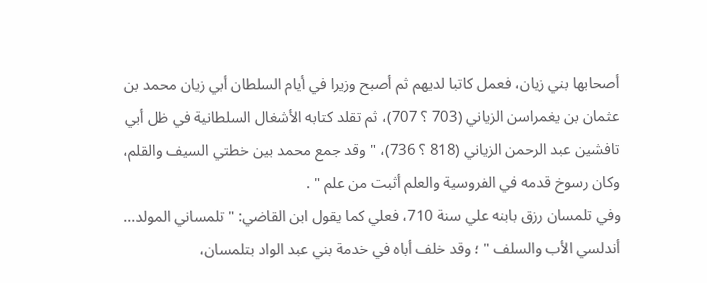أصحابها بني زيان، فعمل كاتبا لديهم ثم أصبح وزيرا في أيام السلطان أبي زيان محمد بن عثمان بن يغمراسن الزياني (703 ؟ 707)، ثم تقلد كتابه الأشغال السلطانية في ظل أبي تافشين عبد الرحمن الزياني (818 ؟ 736)، " وقد جمع محمد بين خطتي السيف والقلم، وكان رسوخ قدمه في الفروسية والعلم أثبت من علم " .
وفي تلمسان رزق بابنه علي سنة 710، فعلي كما يقول ابن القاضي: " تلمساني المولد... أندلسي الأب والسلف " ؛ وقد خلف أباه في خدمة بني عبد الواد بتلمسان،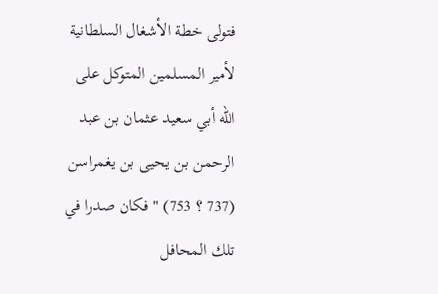فتولى خطة الأشغال السلطانية لأمير المسلمين المتوكل على الله أبي سعيد عثمان بن عبد الرحمن بن يحيى بن يغمراسن (737 ؟ 753) " فكان صدرا في تلك المحافل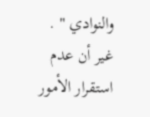والنوادي " . غير أن عدم استقرار الأمور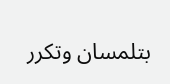بتلمسان وتكرر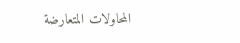المحاولات المتعارضة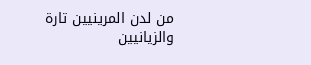من لدن المرينيين تارة والزيانيين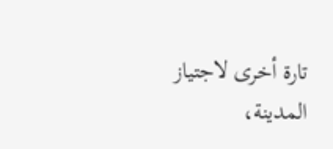تارة أخرى لاجتياز المدينة،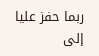ربما حفز عليا إلى